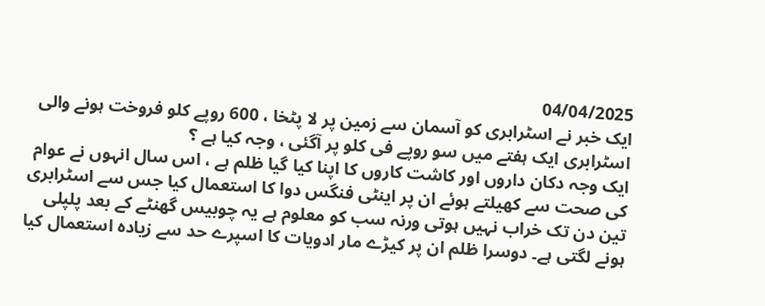04/04/2025
ایک خبر نے اسٹرابری کو آسمان سے زمین پر لا پٹخا ، 600 روپے کلو فروخت ہونے والی اسٹرابری ایک ہفتے میں سو روپے فی کلو پر آگئی ، وجہ کیا ہے ؟
ایک وجہ دکان داروں اور کاشت کاروں کا اپنا کیا گیا ظلم ہے ، اس سال انہوں نے عوام کی صحت سے کھیلتے ہوئے ان پر اینٹی فنگس دوا کا استعمال کیا جس سے اسٹرابری تین دن تک خراب نہیں ہوتی ورنہ سب کو معلوم ہے یہ چوبیس گھنٹے کے بعد پلپلی ہونے لگتی ہے۔ دوسرا ظلم ان پر کیڑے مار ادویات کا اسپرے حد سے زیادہ استعمال کیا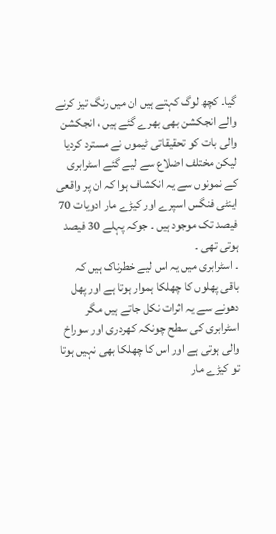گیا۔ کچھ لوگ کہتے ہیں ان میں رنگ تیز کرنے والے انجکشن بھی بھرے گئے ہیں ، انجکشن والی بات کو تحقیقاتی ٹیموں نے مسترد کردیا لیکن مختلف اضلاع سے لیے گئے اسٹرابری کے نمونوں سے یہ انکشاف ہوا کہ ان پر واقعی اینٹی فنگس اسپرے اور کیڑے مار ادویات 70 فیصد تک موجود ہیں ۔ جوکہ پہلے 30 فیصد ہوتی تھی ۔
۔ اسٹرابری میں یہ اس لیے خطرناک ہیں کہ باقی پھلوں کا چھلکا ہموار ہوتا ہے اور پھل دھونے سے یہ اثرات نکل جاتے ہیں مگر اسٹرابری کی سطح چونکہ کھردری اور سوراخ والی ہوتی ہے اور اس کا چھلکا بھی نہیں ہوتا تو کیڑے مار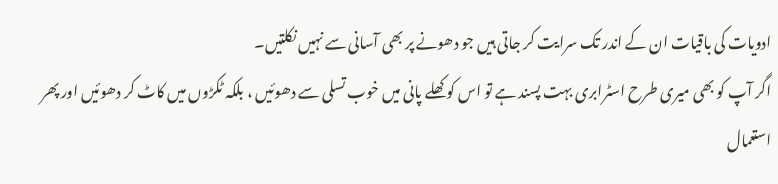ادویات کی باقیات ان کے اندر تک سرایت کر جاتی ہیں جو دھونے پر بھی آسانی سے نہیں نکلتیں۔
اگر آپ کو بھی میری طرح اسٹرابری بہت پسند ہے تو اس کو کھلے پانی میں خوب تسلی سے دھوئیں ، بلکہ ٹکڑوں میں کاٹ کر دھوئیں اور پھر استعمال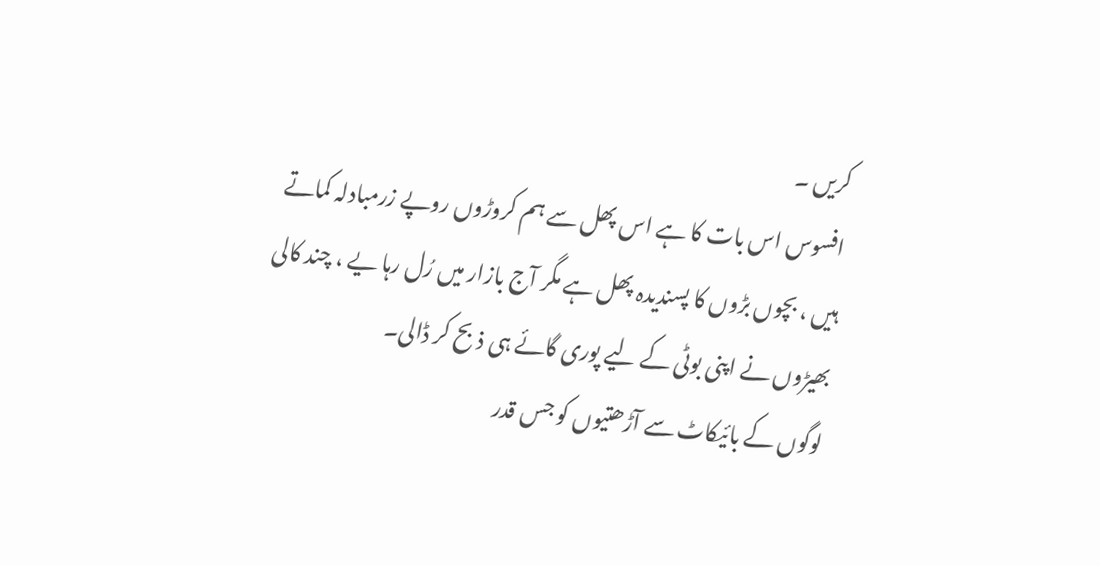کریں ۔
افسوس اس بات کا ہے اس پھل سے ہم کروڑوں روپے زرمبادلہ کماتے ہیں ، بچوں بڑوں کا پسندیدہ پھل ہے مگر آج بازار میں رُل رہا یے ، چند کالی بھیڑوں نے اپنی بوٹی کے لیے پوری گائے ہی ذبح کر ڈالی۔
لوگوں کے بائیکاٹ سے آڑھتیوں کو جس قدر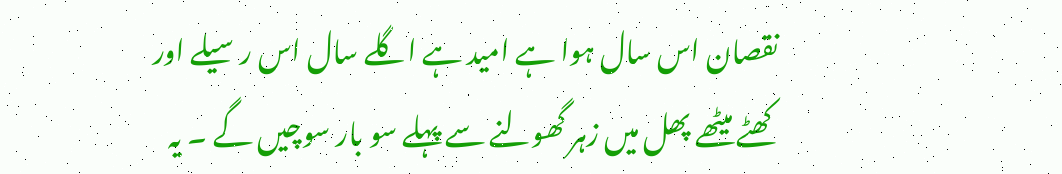نقصان اس سال ہوا ہے امید ہے اگلے سال اس رسیلے اور کھٹے میٹھے پھل میں زہر گھولنے سے پہلے سو بار سوچیں گے ۔ یہ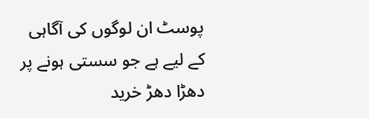پوسٹ ان لوگوں کی آگاہی کے لیے ہے جو سستی ہونے پر دھڑا دھڑ خرید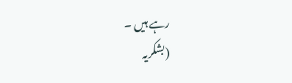رہے ہیں ۔
(بشکریہ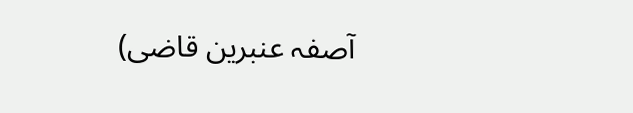آصفہ عنبرین قاضی)